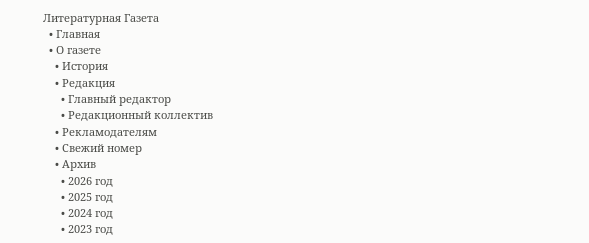Литературная Газета
  • Главная
  • О газете
    • История
    • Редакция
      • Главный редактор
      • Редакционный коллектив
    • Рекламодателям
    • Свежий номер
    • Архив
      • 2026 год
      • 2025 год
      • 2024 год
      • 2023 год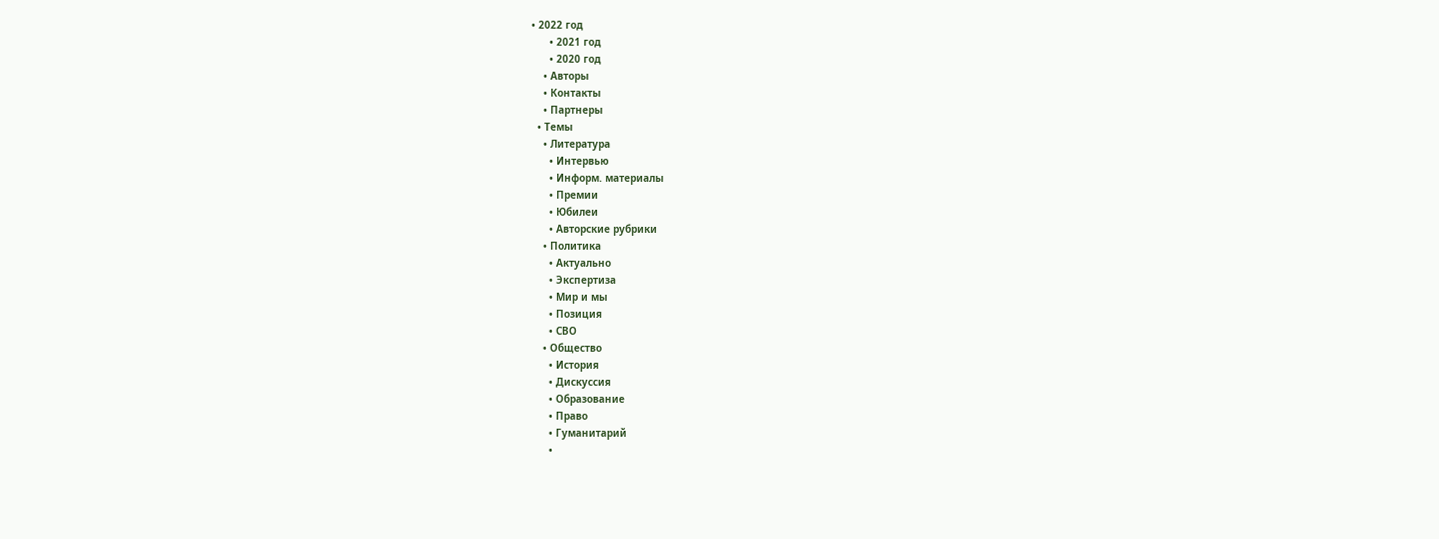• 2022 год
      • 2021 год
      • 2020 год
    • Авторы
    • Контакты
    • Партнеры
  • Темы
    • Литература
      • Интервью
      • Информ. материалы
      • Премии
      • Юбилеи
      • Авторские рубрики
    • Политика
      • Актуально
      • Экспертиза
      • Мир и мы
      • Позиция
      • СВО
    • Общество
      • История
      • Дискуссия
      • Образование
      • Право
      • Гуманитарий
      •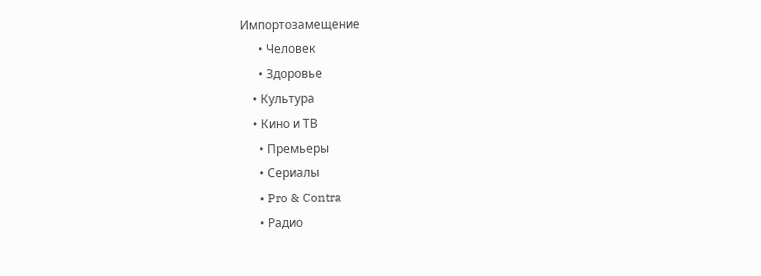Импортозамещение
      • Человек
      • Здоровье
    • Культура
    • Кино и ТВ
      • Премьеры
      • Сериалы
      • Pro & Contra
      • Радио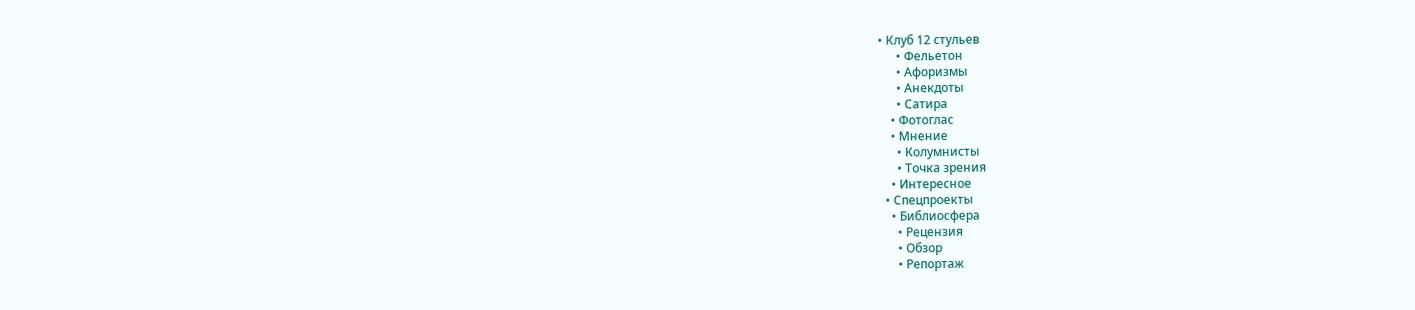• Клуб 12 стульев
      • Фельетон
      • Афоризмы
      • Анекдоты
      • Сатира
    • Фотоглас
    • Мнение
      • Колумнисты
      • Точка зрения
    • Интересное
  • Спецпроекты
    • Библиосфера
      • Рецензия
      • Обзор
      • Репортаж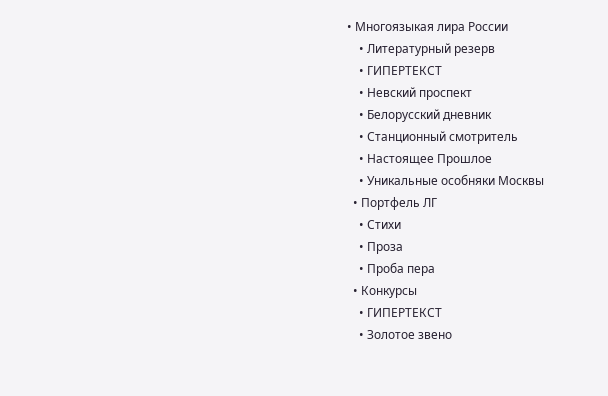• Многоязыкая лира России
    • Литературный резерв
    • ГИПЕРТЕКСТ
    • Невский проспект
    • Белорусский дневник
    • Станционный смотритель
    • Настоящее Прошлое
    • Уникальные особняки Москвы
  • Портфель ЛГ
    • Стихи
    • Проза
    • Проба пера
  • Конкурсы
    • ГИПЕРТЕКСТ
    • Золотое звено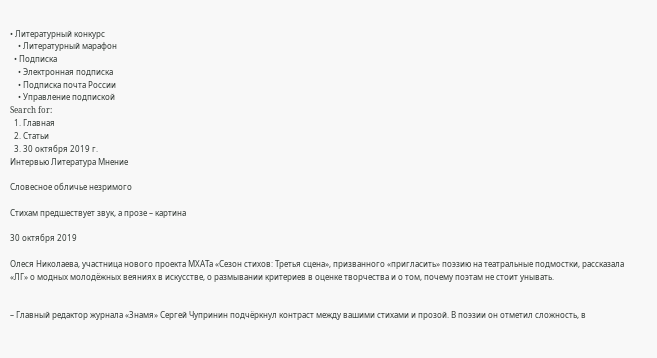• Литературный конкурс
    • Литературный марафон
  • Подписка
    • Электронная подписка
    • Подписка почта России
    • Управление подпиской
Search for:
  1. Главная
  2. Статьи
  3. 30 октября 2019 г.
Интервью Литература Мнение

Словесное обличье незримого

Стихам предшествует звук, а прозе – картина

30 октября 2019

Олеся Николаева, участница нового проекта МХАТа «Сезон стихов: Третья сцена», призванного «пригласить» поэзию на театральные подмостки, рассказала «ЛГ» о модных молодёжных веяниях в искусстве, о размывании критериев в оценке творчества и о том, почему поэтам не стоит унывать.


– Главный редактор журнала «Знамя» Сергей Чупринин подчёркнул контраст между вашими стихами и прозой. В поэзии он отметил сложность, в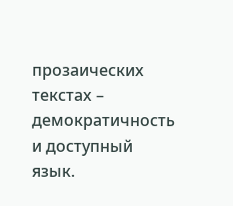прозаических текстах – демократичность и доступный язык.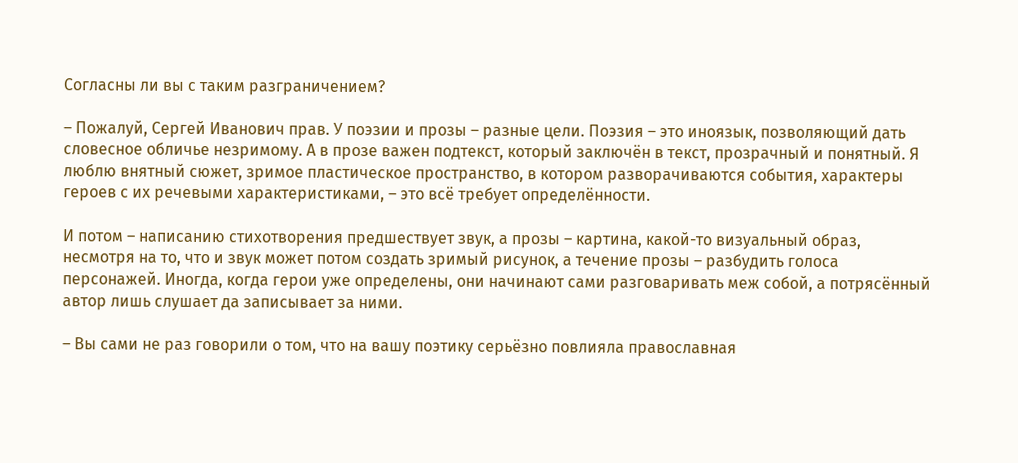Согласны ли вы с таким разграничением?

– Пожалуй, Сергей Иванович прав. У поэзии и прозы – разные цели. Поэзия – это иноязык, позволяющий дать словесное обличье незримому. А в прозе важен подтекст, который заключён в текст, прозрачный и понятный. Я люблю внятный сюжет, зримое пластическое пространство, в котором разворачиваются события, характеры героев с их речевыми характеристиками, – это всё требует определённости.

И потом – написанию стихотворения предшествует звук, а прозы – картина, какой-то визуальный образ, несмотря на то, что и звук может потом создать зримый рисунок, а течение прозы – разбудить голоса персонажей. Иногда, когда герои уже определены, они начинают сами разговаривать меж собой, а потрясённый автор лишь слушает да записывает за ними.

– Вы сами не раз говорили о том, что на вашу поэтику серьёзно повлияла православная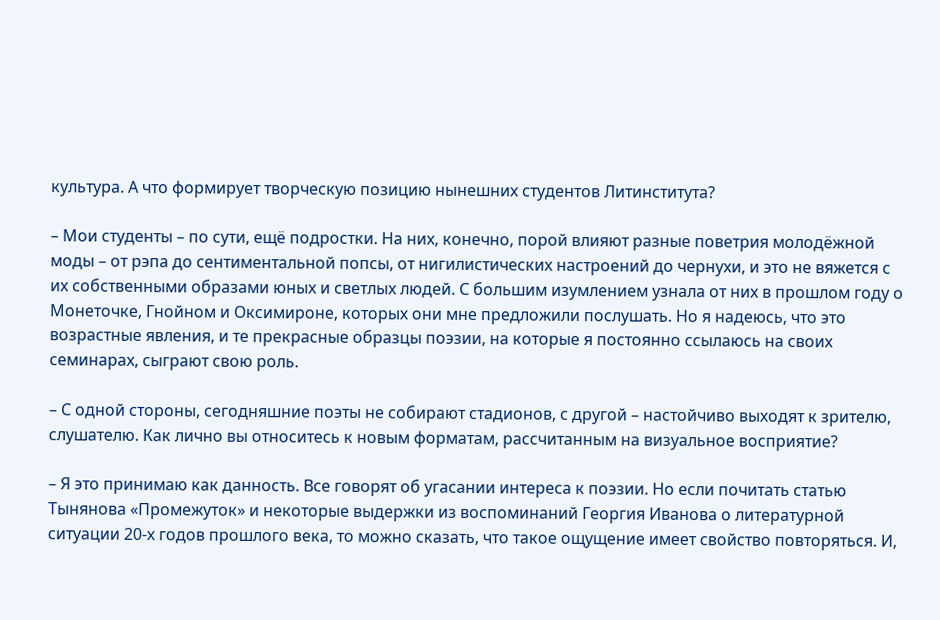культура. А что формирует творческую позицию нынешних студентов Литинститута?

– Мои студенты – по сути, ещё подростки. На них, конечно, порой влияют разные поветрия молодёжной моды – от рэпа до сентиментальной попсы, от нигилистических настроений до чернухи, и это не вяжется с их собственными образами юных и светлых людей. С большим изумлением узнала от них в прошлом году о Монеточке, Гнойном и Оксимироне, которых они мне предложили послушать. Но я надеюсь, что это возрастные явления, и те прекрасные образцы поэзии, на которые я постоянно ссылаюсь на своих семинарах, сыграют свою роль.

– С одной стороны, сегодняшние поэты не собирают стадионов, с другой – настойчиво выходят к зрителю, слушателю. Как лично вы относитесь к новым форматам, рассчитанным на визуальное восприятие?

– Я это принимаю как данность. Все говорят об угасании интереса к поэзии. Но если почитать статью Тынянова «Промежуток» и некоторые выдержки из воспоминаний Георгия Иванова о литературной ситуации 20-х годов прошлого века, то можно сказать, что такое ощущение имеет свойство повторяться. И,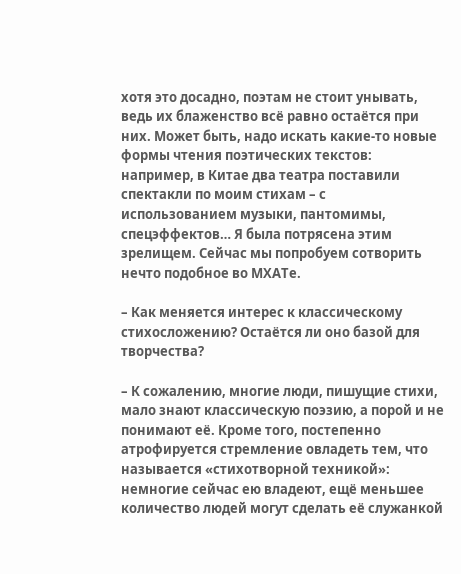хотя это досадно, поэтам не стоит унывать, ведь их блаженство всё равно остаётся при них. Может быть, надо искать какие-то новые формы чтения поэтических текстов: например, в Китае два театра поставили спектакли по моим стихам – с использованием музыки, пантомимы, спецэффектов… Я была потрясена этим зрелищем. Сейчас мы попробуем сотворить нечто подобное во МХАТе.

– Как меняется интерес к классическому стихосложению? Остаётся ли оно базой для творчества?

– К сожалению, многие люди, пишущие стихи, мало знают классическую поэзию, а порой и не понимают её. Кроме того, постепенно атрофируется стремление овладеть тем, что называется «стихотворной техникой»: немногие сейчас ею владеют, ещё меньшее количество людей могут сделать её служанкой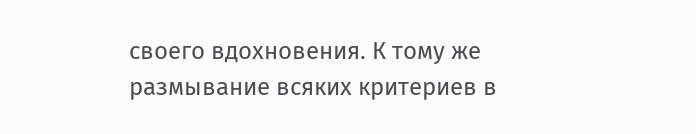своего вдохновения. К тому же размывание всяких критериев в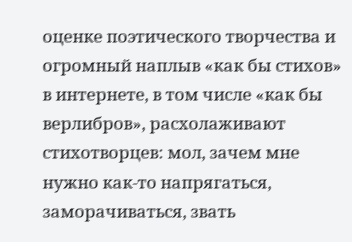оценке поэтического творчества и огромный наплыв «как бы стихов» в интернете, в том числе «как бы верлибров», расхолаживают стихотворцев: мол, зачем мне нужно как-то напрягаться, заморачиваться, звать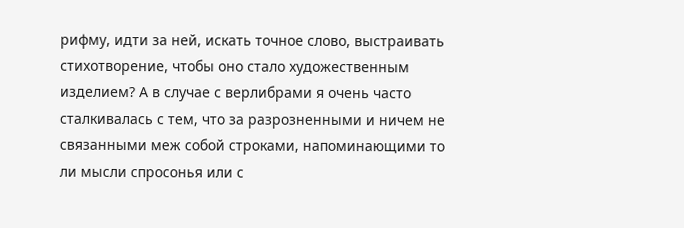рифму, идти за ней, искать точное слово, выстраивать стихотворение, чтобы оно стало художественным изделием? А в случае с верлибрами я очень часто сталкивалась с тем, что за разрозненными и ничем не связанными меж собой строками, напоминающими то ли мысли спросонья или с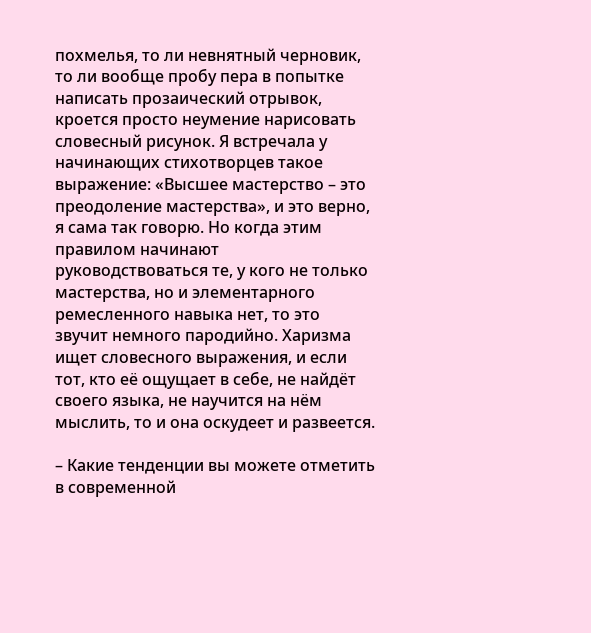похмелья, то ли невнятный черновик, то ли вообще пробу пера в попытке написать прозаический отрывок, кроется просто неумение нарисовать словесный рисунок. Я встречала у начинающих стихотворцев такое выражение: «Высшее мастерство – это преодоление мастерства», и это верно, я сама так говорю. Но когда этим правилом начинают руководствоваться те, у кого не только мастерства, но и элементарного ремесленного навыка нет, то это звучит немного пародийно. Харизма ищет словесного выражения, и если тот, кто её ощущает в себе, не найдёт своего языка, не научится на нём мыслить, то и она оскудеет и развеется.

– Какие тенденции вы можете отметить в современной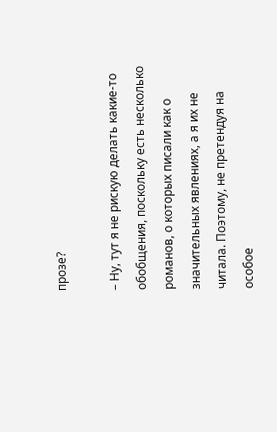прозе?

– Ну, тут я не рискую делать какие-то обобщения, поскольку есть несколько романов, о которых писали как о значительных явлениях, а я их не читала. Поэтому, не претендуя на особое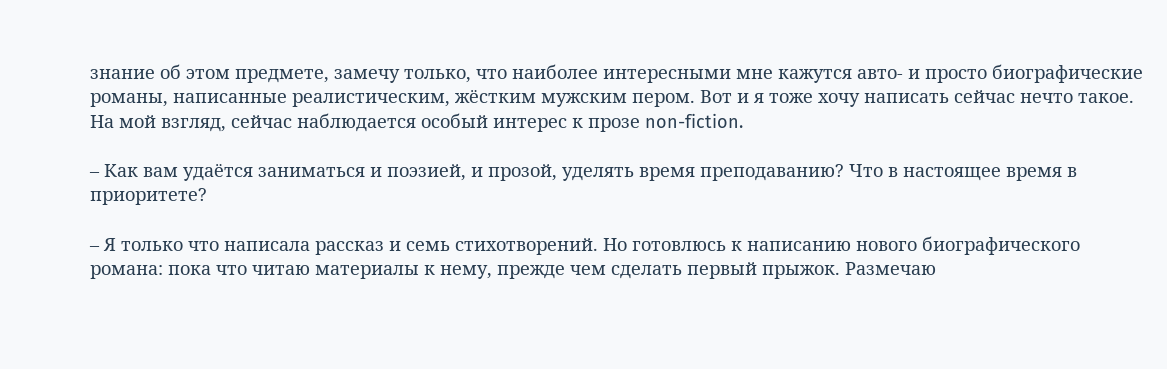знание об этом предмете, замечу только, что наиболее интересными мне кажутся авто- и просто биографические романы, написанные реалистическим, жёстким мужским пером. Вот и я тоже хочу написать сейчас нечто такое. На мой взгляд, сейчас наблюдается особый интерес к прозе non-fiction.

– Как вам удаётся заниматься и поэзией, и прозой, уделять время преподаванию? Что в настоящее время в приоритете?

– Я только что написала рассказ и семь стихотворений. Но готовлюсь к написанию нового биографического романа: пока что читаю материалы к нему, прежде чем сделать первый прыжок. Размечаю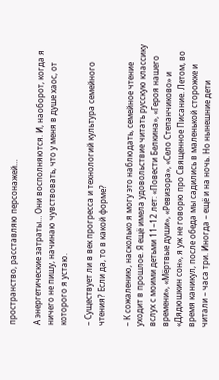пространство, расставляю персонажей…

А энергетические затраты… Они восполняются. И, наоборот, когда я ничего не пишу, начинаю чувствовать, что у меня в душе хаос, от которого я устаю.

– Существует ли в век прогресса и технологий культура семейного чтения? Если да, то в какой форме?

– К сожалению, насколько я могу это наблюдать, семейное чтение уходит в прошлое. Я ещё имела удовольствие читать русскую классику вслух с моими детьми 11–12 лет: «Повести Белкина», «Героя нашего времени», «Мёртвые души», «Ревизора», «Село Степанчиково» и «Дядюшкин сон», я уж не говорю про Священное Писание. Летом, во время каникул, после обеда мы садились в маленькой сторожке и читали – часа три. Иногда – ещё и на ночь. Но нынешние дети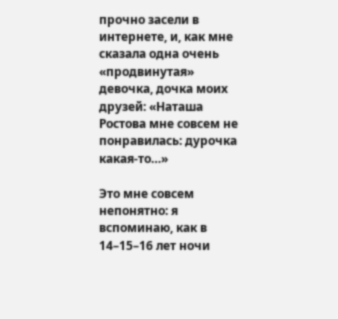прочно засели в интернете, и, как мне сказала одна очень «продвинутая» девочка, дочка моих друзей: «Наташа Ростова мне совсем не понравилась: дурочка какая-то…»

Это мне совсем непонятно: я вспоминаю, как в 14–15–16 лет ночи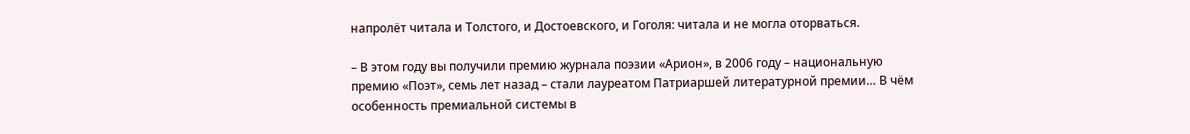напролёт читала и Толстого, и Достоевского, и Гоголя: читала и не могла оторваться.

– В этом году вы получили премию журнала поэзии «Арион», в 2006 году – национальную премию «Поэт», семь лет назад – стали лауреатом Патриаршей литературной премии… В чём особенность премиальной системы в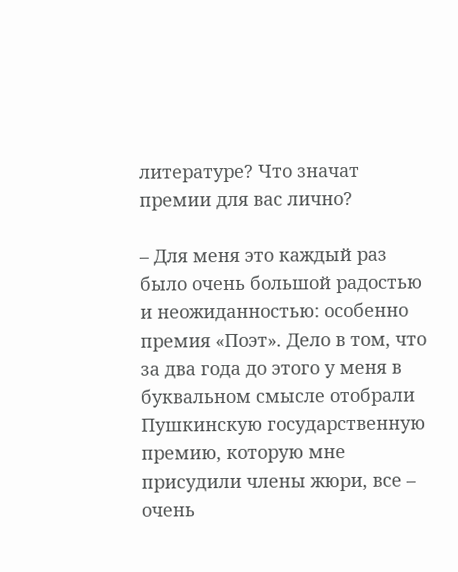литературе? Что значат премии для вас лично?

– Для меня это каждый раз было очень большой радостью и неожиданностью: особенно премия «Поэт». Дело в том, что за два года до этого у меня в буквальном смысле отобрали Пушкинскую государственную премию, которую мне присудили члены жюри, все – очень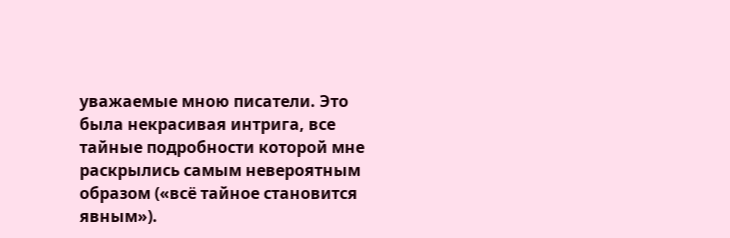уважаемые мною писатели. Это была некрасивая интрига, все тайные подробности которой мне раскрылись самым невероятным образом («всё тайное становится явным»).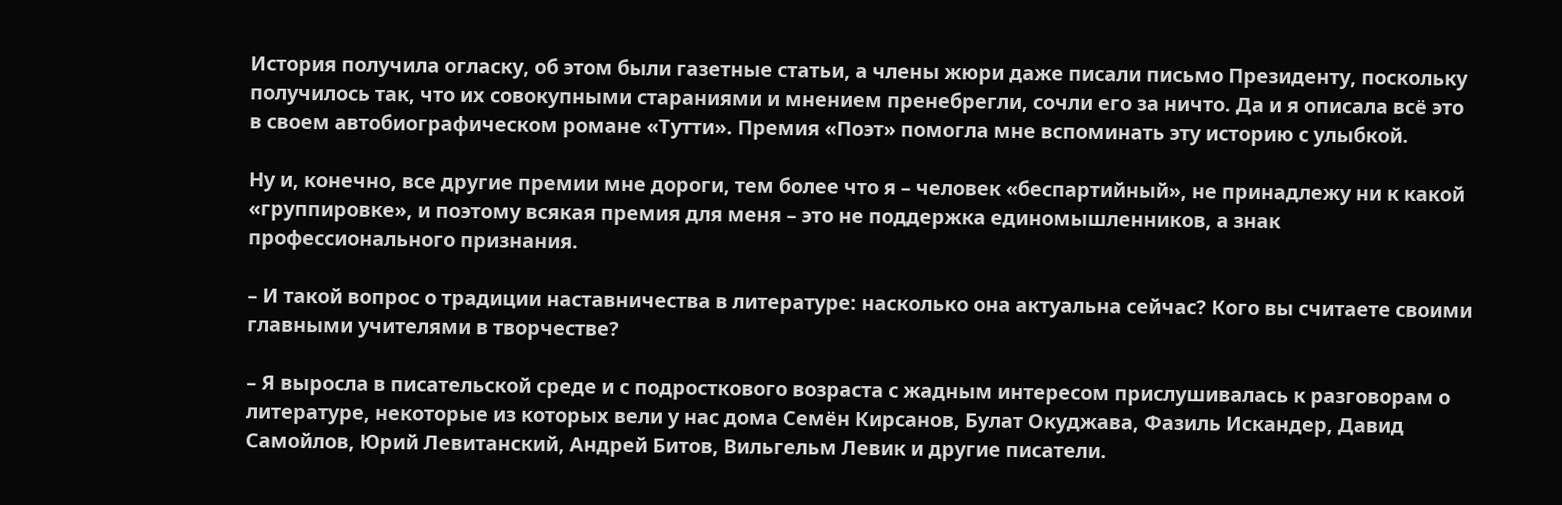История получила огласку, об этом были газетные статьи, а члены жюри даже писали письмо Президенту, поскольку получилось так, что их совокупными стараниями и мнением пренебрегли, сочли его за ничто. Да и я описала всё это в своем автобиографическом романе «Тутти». Премия «Поэт» помогла мне вспоминать эту историю с улыбкой.

Ну и, конечно, все другие премии мне дороги, тем более что я – человек «беспартийный», не принадлежу ни к какой «группировке», и поэтому всякая премия для меня – это не поддержка единомышленников, а знак профессионального признания.

– И такой вопрос о традиции наставничества в литературе: насколько она актуальна сейчас? Кого вы считаете своими главными учителями в творчестве?

– Я выросла в писательской среде и с подросткового возраста с жадным интересом прислушивалась к разговорам о литературе, некоторые из которых вели у нас дома Семён Кирсанов, Булат Окуджава, Фазиль Искандер, Давид Самойлов, Юрий Левитанский, Андрей Битов, Вильгельм Левик и другие писатели.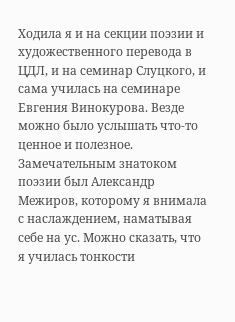Ходила я и на секции поэзии и художественного перевода в ЦДЛ, и на семинар Слуцкого, и сама училась на семинаре Евгения Винокурова. Везде можно было услышать что-то ценное и полезное. Замечательным знатоком поэзии был Александр Межиров, которому я внимала с наслаждением, наматывая себе на ус. Можно сказать, что я училась тонкости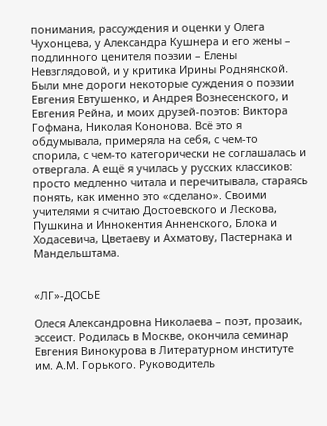понимания, рассуждения и оценки у Олега Чухонцева, у Александра Кушнера и его жены – подлинного ценителя поэзии – Елены Невзглядовой, и у критика Ирины Роднянской. Были мне дороги некоторые суждения о поэзии Евгения Евтушенко, и Андрея Вознесенского, и Евгения Рейна, и моих друзей-поэтов: Виктора Гофмана, Николая Кононова. Всё это я обдумывала, примеряла на себя, с чем-то спорила, с чем-то категорически не соглашалась и отвергала. А ещё я училась у русских классиков: просто медленно читала и перечитывала, стараясь понять, как именно это «сделано». Своими учителями я считаю Достоевского и Лескова, Пушкина и Иннокентия Анненского, Блока и Ходасевича, Цветаеву и Ахматову, Пастернака и Мандельштама.


«ЛГ»-ДОСЬЕ

Олеся Александровна Николаева – поэт, прозаик, эссеист. Родилась в Москве, окончила семинар Евгения Винокурова в Литературном институте им. А.М. Горького. Руководитель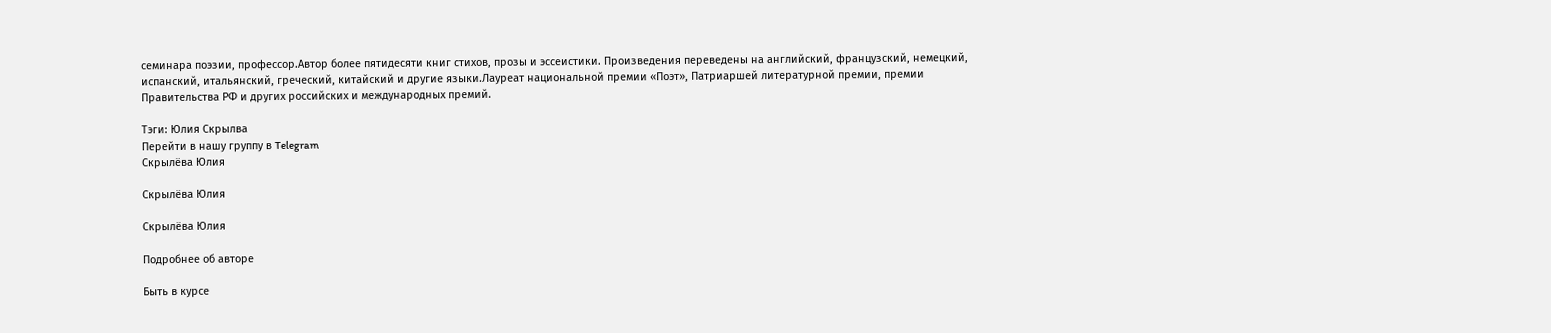семинара поэзии, профессор.Автор более пятидесяти книг стихов, прозы и эссеистики. Произведения переведены на английский, французский, немецкий, испанский, итальянский, греческий, китайский и другие языки.Лауреат национальной премии «Поэт», Патриаршей литературной премии, премии Правительства РФ и других российских и международных премий.

Тэги: Юлия Скрылва
Перейти в нашу группу в Telegram
Скрылёва Юлия

Скрылёва Юлия

Скрылёва Юлия

Подробнее об авторе

Быть в курсе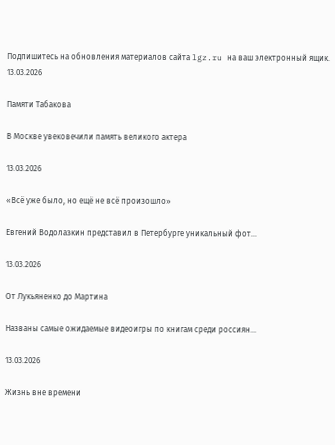Подпишитесь на обновления материалов сайта lgz.ru на ваш электронный ящик.
13.03.2026

Памяти Табакова

В Москве увековечили память великого актера

13.03.2026

«Всё уже было, но ещё не всё произошло»

Евгений Водолазкин представил в Петербурге уникальный фот...

13.03.2026

От Лукьяненко до Мартина

Названы самые ожидаемые видеоигры по книгам среди россиян...

13.03.2026

Жизнь вне времени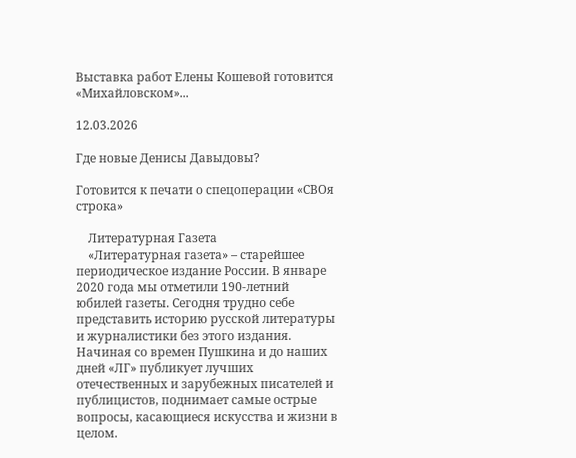Выставка работ Елены Кошевой готовится «Михайловском»...

12.03.2026

Где новые Денисы Давыдовы?

Готовится к печати о спецоперации «СВОя строка»

    Литературная Газета
    «Литературная газета» – старейшее периодическое издание России. В январе 2020 года мы отметили 190-летний юбилей газеты. Сегодня трудно себе представить историю русской литературы и журналистики без этого издания. Начиная со времен Пушкина и до наших дней «ЛГ» публикует лучших отечественных и зарубежных писателей и публицистов, поднимает самые острые вопросы, касающиеся искусства и жизни в целом.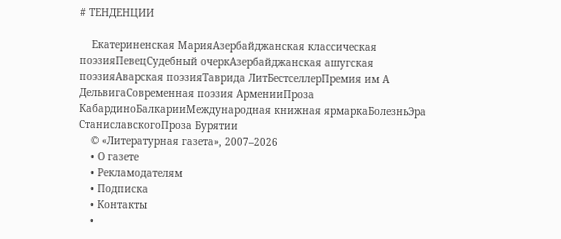# ТЕНДЕНЦИИ

    Екатериненская МарияАзербайджанская классическая поэзияПевецСудебный очеркАзербайджанская ашугская поэзияАварская поэзияТаврида ЛитБестселлерПремия им А ДельвигаСовременная поэзия АрменииПроза КабардиноБалкарииМеждународная книжная ярмаркаБолезньЭра СтаниславскогоПроза Бурятии
    © «Литературная газета», 2007–2026
    • О газете
    • Рекламодателям
    • Подписка
    • Контакты
    •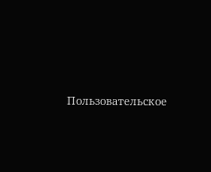Пользовательское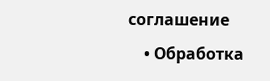соглашение
    • Обработка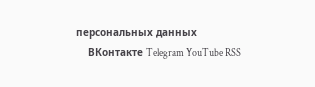персональных данных
    ВКонтакте Telegram YouTube RSS